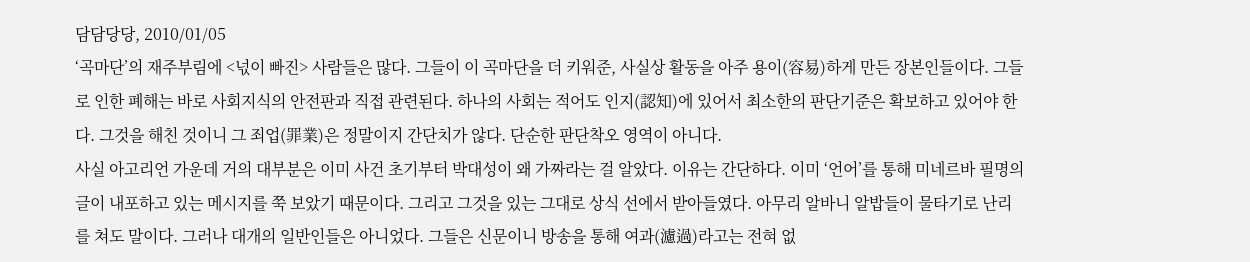담담당당, 2010/01/05
‘곡마단’의 재주부림에 <넋이 빠진> 사람들은 많다. 그들이 이 곡마단을 더 키워준, 사실상 활동을 아주 용이(容易)하게 만든 장본인들이다. 그들로 인한 폐해는 바로 사회지식의 안전판과 직접 관련된다. 하나의 사회는 적어도 인지(認知)에 있어서 최소한의 판단기준은 확보하고 있어야 한다. 그것을 해친 것이니 그 죄업(罪業)은 정말이지 간단치가 않다. 단순한 판단착오 영역이 아니다.
사실 아고리언 가운데 거의 대부분은 이미 사건 초기부터 박대성이 왜 가짜라는 걸 알았다. 이유는 간단하다. 이미 ‘언어’를 통해 미네르바 필명의 글이 내포하고 있는 메시지를 쭉 보았기 때문이다. 그리고 그것을 있는 그대로 상식 선에서 받아들였다. 아무리 알바니 알밥들이 물타기로 난리를 쳐도 말이다. 그러나 대개의 일반인들은 아니었다. 그들은 신문이니 방송을 통해 여과(濾過)라고는 전혀 없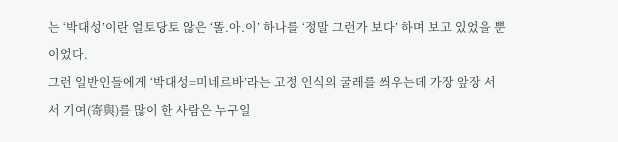는 ‘박대성’이란 얼토당토 않은 ‘똘.아.이’ 하나를 ‘정말 그런가 보다’ 하며 보고 있었을 뿐이었다.
그런 일반인들에게 ‘박대성=미네르바’라는 고정 인식의 굴레를 씌우는데 가장 앞장 서서 기여(寄與)를 많이 한 사람은 누구일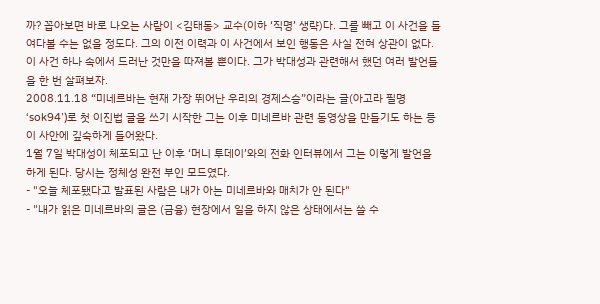까? 꼽아보면 바로 나오는 사람이 <김태동> 교수(이하 ‘직명’ 생략)다. 그를 빼고 이 사건을 들여다볼 수는 없을 정도다. 그의 이전 이력과 이 사건에서 보인 행동은 사실 전혀 상관이 없다. 이 사건 하나 속에서 드러난 것만을 따져볼 뿐이다. 그가 박대성과 관련해서 했던 여러 발언들을 한 번 살펴보자.
2008.11.18 “미네르바는 현재 가장 뛰어난 우리의 경제스승”이라는 글(아고라 필명 ‘sok94’)로 첫 이진법 글을 쓰기 시작한 그는 이후 미네르바 관련 동영상을 만들기도 하는 등 이 사안에 깊숙하게 들어왔다.
1월 7일 박대성이 체포되고 난 이후 ‘머니 투데이’와의 전화 인터뷰에서 그는 이렇게 발언을 하게 된다. 당시는 정체성 완전 부인 모드였다.
- "오늘 체포됐다고 발표된 사람은 내가 아는 미네르바와 매치가 안 된다"
- "내가 읽은 미네르바의 글은 (금융) 현장에서 일을 하지 않은 상태에서는 쓸 수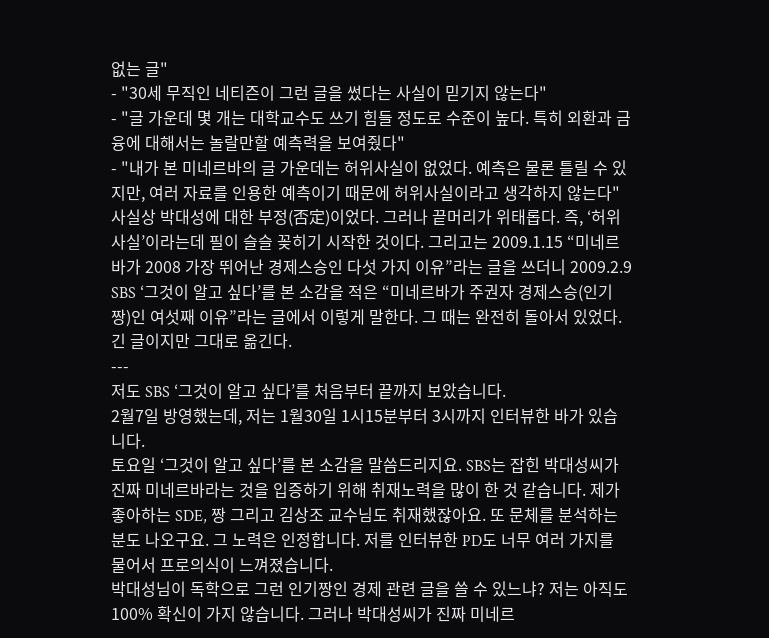없는 글"
- "30세 무직인 네티즌이 그런 글을 썼다는 사실이 믿기지 않는다"
- "글 가운데 몇 개는 대학교수도 쓰기 힘들 정도로 수준이 높다. 특히 외환과 금융에 대해서는 놀랄만할 예측력을 보여줬다"
- "내가 본 미네르바의 글 가운데는 허위사실이 없었다. 예측은 물론 틀릴 수 있지만, 여러 자료를 인용한 예측이기 때문에 허위사실이라고 생각하지 않는다"
사실상 박대성에 대한 부정(否定)이었다. 그러나 끝머리가 위태롭다. 즉, ‘허위사실’이라는데 필이 슬슬 꽂히기 시작한 것이다. 그리고는 2009.1.15 “미네르바가 2008 가장 뛰어난 경제스승인 다섯 가지 이유”라는 글을 쓰더니 2009.2.9 SBS ‘그것이 알고 싶다’를 본 소감을 적은 “미네르바가 주권자 경제스승(인기짱)인 여섯째 이유”라는 글에서 이렇게 말한다. 그 때는 완전히 돌아서 있었다. 긴 글이지만 그대로 옮긴다.
---
저도 SBS ‘그것이 알고 싶다’를 처음부터 끝까지 보았습니다.
2월7일 방영했는데, 저는 1월30일 1시15분부터 3시까지 인터뷰한 바가 있습니다.
토요일 ‘그것이 알고 싶다’를 본 소감을 말씀드리지요. SBS는 잡힌 박대성씨가 진짜 미네르바라는 것을 입증하기 위해 취재노력을 많이 한 것 같습니다. 제가 좋아하는 SDE, 짱 그리고 김상조 교수님도 취재했잖아요. 또 문체를 분석하는 분도 나오구요. 그 노력은 인정합니다. 저를 인터뷰한 PD도 너무 여러 가지를 물어서 프로의식이 느껴졌습니다.
박대성님이 독학으로 그런 인기짱인 경제 관련 글을 쓸 수 있느냐? 저는 아직도 100% 확신이 가지 않습니다. 그러나 박대성씨가 진짜 미네르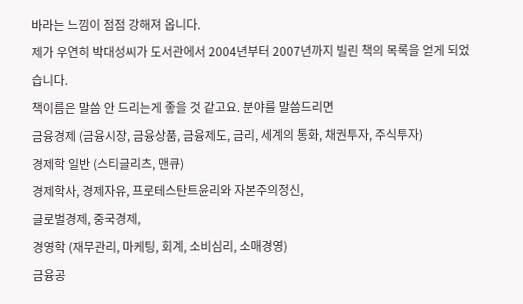바라는 느낌이 점점 강해져 옵니다.
제가 우연히 박대성씨가 도서관에서 2004년부터 2007년까지 빌린 책의 목록을 얻게 되었습니다.
책이름은 말씀 안 드리는게 좋을 것 같고요. 분야를 말씀드리면
금융경제 (금융시장, 금융상품, 금융제도, 금리, 세계의 통화, 채권투자, 주식투자)
경제학 일반 (스티글리츠, 맨큐)
경제학사, 경제자유, 프로테스탄트윤리와 자본주의정신,
글로벌경제, 중국경제,
경영학 (재무관리, 마케팅, 회계, 소비심리, 소매경영)
금융공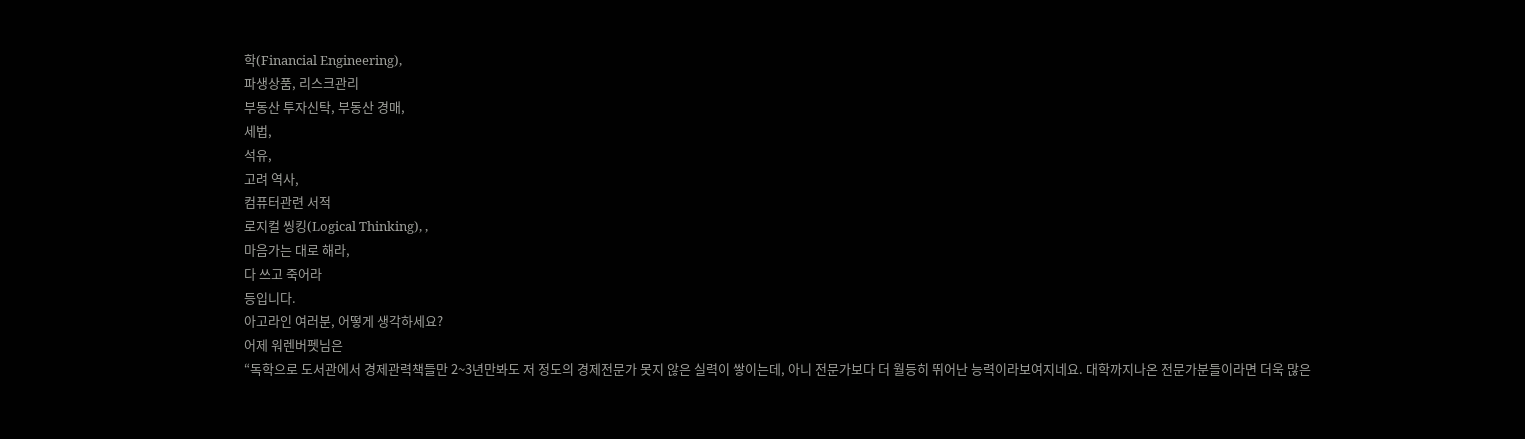학(Financial Engineering),
파생상품, 리스크관리
부동산 투자신탁, 부동산 경매,
세법,
석유,
고려 역사,
컴퓨터관련 서적
로지컬 씽킹(Logical Thinking), ,
마음가는 대로 해라,
다 쓰고 죽어라
등입니다.
아고라인 여러분, 어떻게 생각하세요?
어제 워렌버펫님은
“독학으로 도서관에서 경제관력책들만 2~3년만봐도 저 정도의 경제전문가 못지 않은 실력이 쌓이는데, 아니 전문가보다 더 월등히 뛰어난 능력이라보여지네요. 대학까지나온 전문가분들이라면 더욱 많은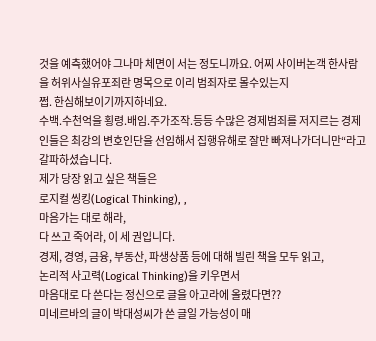것을 예측했어야 그나마 체면이 서는 정도니까요. 어찌 사이버논객 한사람을 허위사실유포죄란 명목으로 이리 범죄자로 몰수있는지
쩝. 한심해보이기까지하네요.
수백.수천억을 횡령.배임.주가조작.등등 수많은 경제범죄를 저지르는 경제인들은 최강의 변호인단을 선임해서 집행유해로 잘만 빠져나가더니만“라고 갈파하셨습니다.
제가 당장 읽고 싶은 책들은
로지컬 씽킹(Logical Thinking), ,
마음가는 대로 해라,
다 쓰고 죽어라, 이 세 권입니다.
경제, 경영, 금융, 부동산, 파생상품 등에 대해 빌린 책을 모두 읽고,
논리적 사고력(Logical Thinking)을 키우면서
마음대로 다 쓴다는 정신으로 글을 아고라에 올렸다면??
미네르바의 글이 박대성씨가 쓴 글일 가능성이 매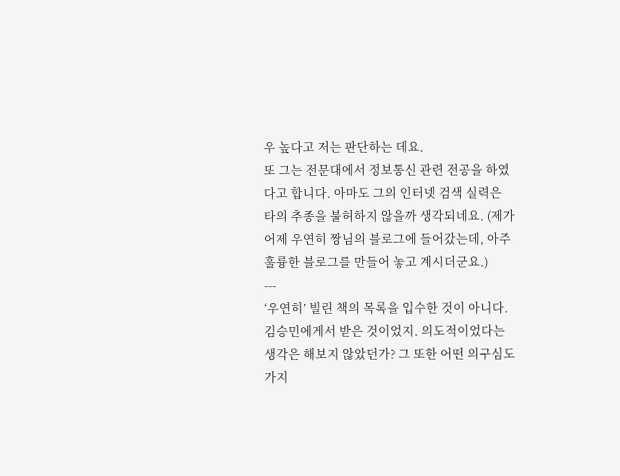우 높다고 저는 판단하는 데요.
또 그는 전문대에서 정보통신 관련 전공을 하였다고 합니다. 아마도 그의 인터넷 검색 실력은 타의 추종을 불허하지 않을까 생각되네요. (제가 어제 우연히 짱님의 블로그에 들어갔는데, 아주 훌륭한 블로그를 만들어 놓고 계시더군요.)
---
‘우연히’ 빌린 책의 목록을 입수한 것이 아니다. 김승민에게서 받은 것이었지. 의도적이었다는 생각은 해보지 않았던가? 그 또한 어떤 의구심도 가지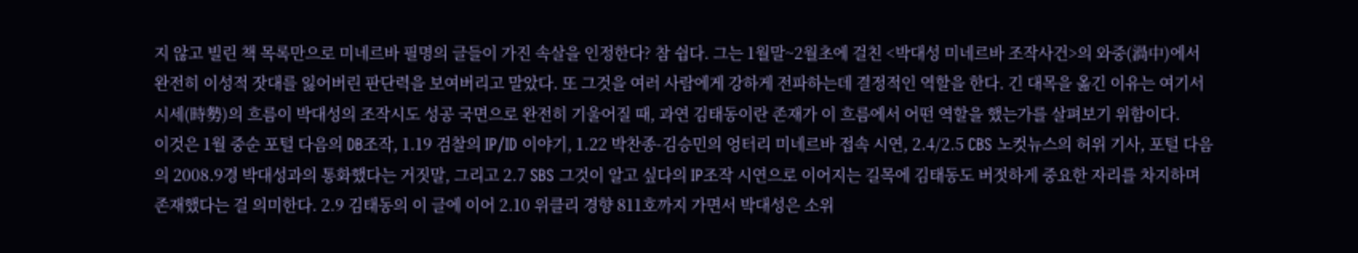지 않고 빌린 책 목록만으로 미네르바 필명의 글들이 가진 속살을 인정한다? 참 쉽다. 그는 1월말~2월초에 걸친 <박대성 미네르바 조작사건>의 와중(渦中)에서 완전히 이성적 잣대를 잃어버린 판단력을 보여버리고 말았다. 또 그것을 여러 사람에게 강하게 전파하는데 결정적인 역할을 한다. 긴 대목을 옮긴 이유는 여기서 시세(時勢)의 흐름이 박대성의 조작시도 성공 국면으로 완전히 기울어질 때, 과연 김태동이란 존재가 이 흐름에서 어떤 역할을 했는가를 살펴보기 위함이다.
이것은 1월 중순 포털 다음의 DB조작, 1.19 검찰의 IP/ID 이야기, 1.22 박찬종-김승민의 엉터리 미네르바 접속 시연, 2.4/2.5 CBS 노컷뉴스의 허위 기사, 포털 다음의 2008.9경 박대성과의 통화했다는 거짓말, 그리고 2.7 SBS 그것이 알고 싶다의 IP조작 시연으로 이어지는 길목에 김태동도 버젓하게 중요한 자리를 차지하며 존재했다는 걸 의미한다. 2.9 김태동의 이 글에 이어 2.10 위클리 경향 811호까지 가면서 박대성은 소위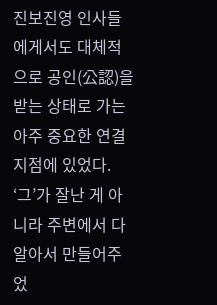진보진영 인사들에게서도 대체적으로 공인(公認)을 받는 상태로 가는 아주 중요한 연결지점에 있었다. ‘그’가 잘난 게 아니라 주변에서 다 알아서 만들어주었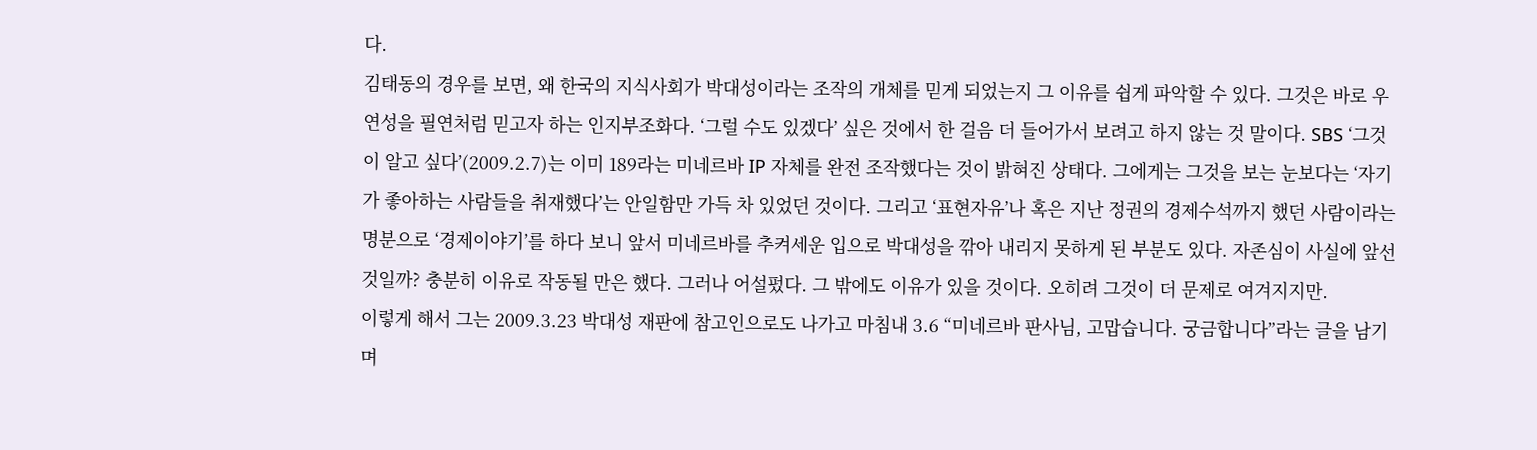다.
김태동의 경우를 보면, 왜 한국의 지식사회가 박대성이라는 조작의 개체를 믿게 되었는지 그 이유를 쉽게 파악할 수 있다. 그것은 바로 우연성을 필연처럼 믿고자 하는 인지부조화다. ‘그럴 수도 있겠다’ 싶은 것에서 한 걸음 더 들어가서 보려고 하지 않는 것 말이다. SBS ‘그것이 알고 싶다’(2009.2.7)는 이미 189라는 미네르바 IP 자체를 완전 조작했다는 것이 밝혀진 상태다. 그에게는 그것을 보는 눈보다는 ‘자기가 좋아하는 사람들을 취재했다’는 안일함만 가득 차 있었던 것이다. 그리고 ‘표현자유’나 혹은 지난 정권의 경제수석까지 했던 사람이라는 명분으로 ‘경제이야기’를 하다 보니 앞서 미네르바를 추켜세운 입으로 박대성을 깎아 내리지 못하게 된 부분도 있다. 자존심이 사실에 앞선 것일까? 충분히 이유로 작동될 만은 했다. 그러나 어설펐다. 그 밖에도 이유가 있을 것이다. 오히려 그것이 더 문제로 여겨지지만.
이렇게 해서 그는 2009.3.23 박대성 재판에 참고인으로도 나가고 마침내 3.6 “미네르바 판사님, 고맙습니다. 궁금합니다”라는 글을 남기며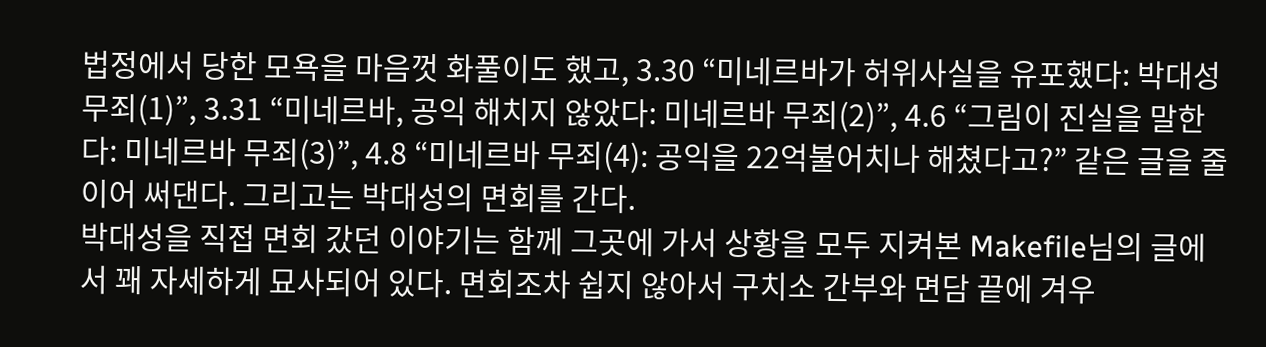법정에서 당한 모욕을 마음껏 화풀이도 했고, 3.30 “미네르바가 허위사실을 유포했다: 박대성 무죄(1)”, 3.31 “미네르바, 공익 해치지 않았다: 미네르바 무죄(2)”, 4.6 “그림이 진실을 말한다: 미네르바 무죄(3)”, 4.8 “미네르바 무죄(4): 공익을 22억불어치나 해쳤다고?” 같은 글을 줄이어 써댄다. 그리고는 박대성의 면회를 간다.
박대성을 직접 면회 갔던 이야기는 함께 그곳에 가서 상황을 모두 지켜본 Makefile님의 글에서 꽤 자세하게 묘사되어 있다. 면회조차 쉽지 않아서 구치소 간부와 면담 끝에 겨우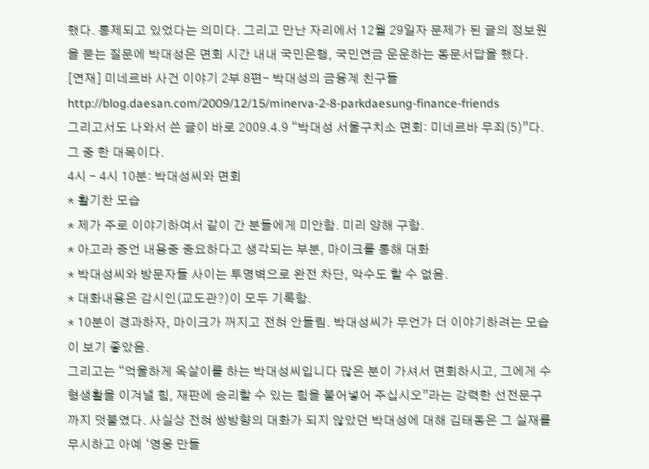했다. 통제되고 있었다는 의미다. 그리고 만난 자리에서 12월 29일자 문제가 된 글의 정보원을 묻는 질문에 박대성은 면회 시간 내내 국민은행, 국민연금 운운하는 동문서답을 했다.
[연재] 미네르바 사건 이야기 2부 8편- 박대성의 금융계 친구들
http://blog.daesan.com/2009/12/15/minerva-2-8-parkdaesung-finance-friends
그리고서도 나와서 쓴 글이 바로 2009.4.9 “박대성 서울구치소 면회: 미네르바 무죄(5)”다. 그 중 한 대목이다.
4시 - 4시 10분: 박대성씨와 면회
* 활기찬 모습
* 제가 주로 이야기하여서 같이 간 분들에게 미안함. 미리 양해 구함.
* 아고라 증언 내용중 중요하다고 생각되는 부분, 마이크를 통해 대화
* 박대성씨와 방문자들 사이는 투명벽으로 완전 차단, 악수도 할 수 없음.
* 대화내용은 감시인(교도관?)이 모두 기록함.
* 10분이 경과하자, 마이크가 꺼지고 전혀 안들림. 박대성씨가 무언가 더 이야기하려는 모습이 보기 좋았음.
그리고는 “억울하게 옥살이를 하는 박대성씨입니다 많은 분이 가셔서 면회하시고, 그에게 수형생활을 이겨낼 힘, 재판에 승리할 수 있는 힘을 불어넣어 주십시오”라는 강력한 선전문구까지 덧붙였다. 사실상 전혀 쌍방향의 대화가 되지 않았던 박대성에 대해 김태동은 그 실재를 무시하고 아예 ‘영웅 만들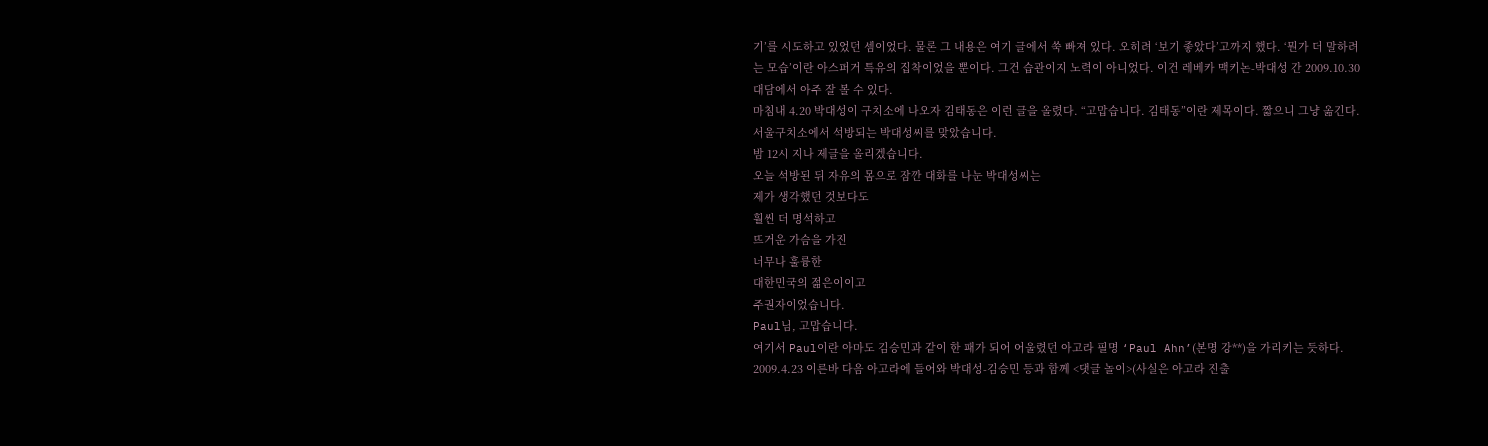기’를 시도하고 있었던 셈이었다. 물론 그 내용은 여기 글에서 쑥 빠져 있다. 오히려 ‘보기 좋았다’고까지 했다. ‘뭔가 더 말하려는 모습’이란 아스퍼거 특유의 집착이었을 뿐이다. 그건 습관이지 노력이 아니었다. 이건 레베카 맥키논-박대성 간 2009.10.30 대담에서 아주 잘 볼 수 있다.
마침내 4.20 박대성이 구치소에 나오자 김태동은 이런 글을 올렸다. “고맙습니다. 김태동”이란 제목이다. 짧으니 그냥 옮긴다.
서울구치소에서 석방되는 박대성씨를 맞았습니다.
밤 12시 지나 제글을 올리겠습니다.
오늘 석방된 뒤 자유의 몸으로 잠깐 대화를 나눈 박대성씨는
제가 생각했던 것보다도
훨씬 더 명석하고
뜨거운 가슴을 가진
너무나 훌륭한
대한민국의 젊은이이고
주권자이었습니다.
Paul님, 고맙습니다.
여기서 Paul이란 아마도 김승민과 같이 한 패가 되어 어울렸던 아고라 필명 ‘Paul Ahn’(본명 강**)을 가리키는 듯하다. 2009.4.23 이른바 다음 아고라에 들어와 박대성-김승민 등과 함께 <댓글 놀이>(사실은 아고라 진출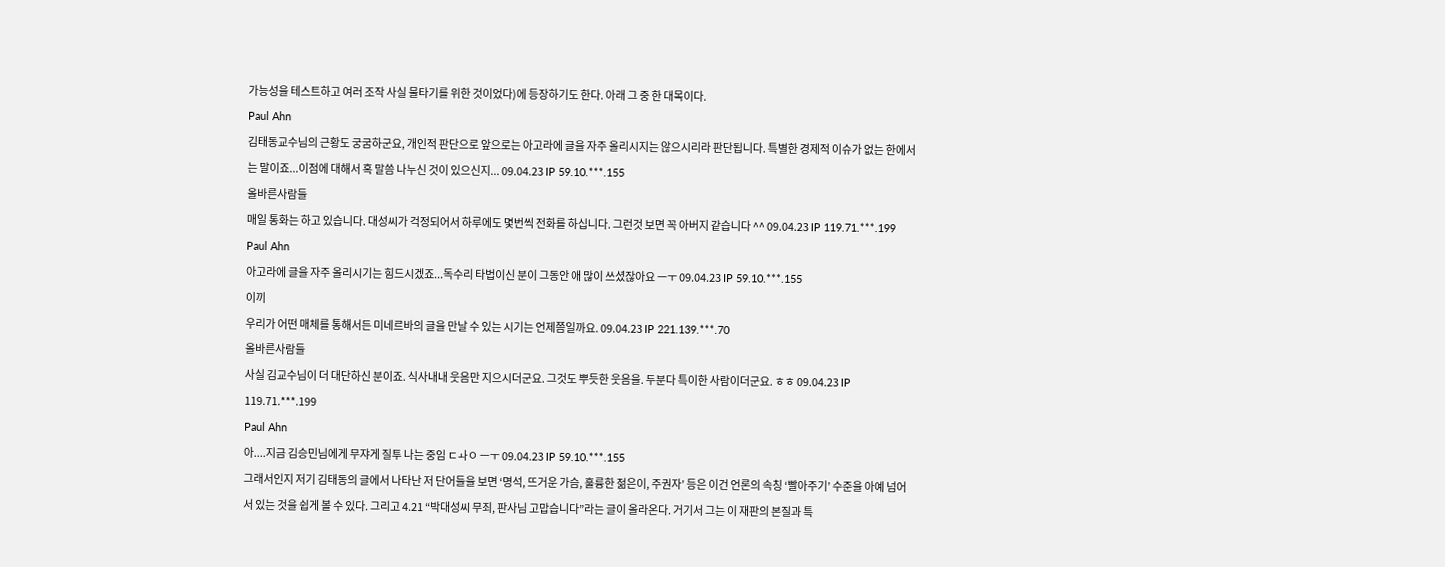가능성을 테스트하고 여러 조작 사실 물타기를 위한 것이었다)에 등장하기도 한다. 아래 그 중 한 대목이다.
Paul Ahn
김태동교수님의 근황도 궁굼하군요, 개인적 판단으로 앞으로는 아고라에 글을 자주 올리시지는 않으시리라 판단됩니다. 특별한 경제적 이슈가 없는 한에서는 말이죠...이점에 대해서 혹 말씀 나누신 것이 있으신지... 09.04.23 IP 59.10.***.155
올바른사람들
매일 통화는 하고 있습니다. 대성씨가 걱정되어서 하루에도 몇번씩 전화를 하십니다. 그런것 보면 꼭 아버지 같습니다 ^^ 09.04.23 IP 119.71.***.199
Paul Ahn
아고라에 글을 자주 올리시기는 힘드시겠죠...독수리 타법이신 분이 그동안 애 많이 쓰셨잖아요 ㅡㅜ 09.04.23 IP 59.10.***.155
이끼
우리가 어떤 매체를 통해서든 미네르바의 글을 만날 수 있는 시기는 언제쯤일까요. 09.04.23 IP 221.139.***.70
올바른사람들
사실 김교수님이 더 대단하신 분이죠. 식사내내 웃음만 지으시더군요. 그것도 뿌듯한 웃음을. 두분다 특이한 사람이더군요. ㅎㅎ 09.04.23 IP 119.71.***.199
Paul Ahn
아....지금 김승민님에게 무쟈게 질투 나는 중임 ㄷㅘㅇ ㅡㅜ 09.04.23 IP 59.10.***.155
그래서인지 저기 김태동의 글에서 나타난 저 단어들을 보면 ‘명석, 뜨거운 가슴, 훌륭한 젊은이, 주권자’ 등은 이건 언론의 속칭 ‘빨아주기’ 수준을 아예 넘어서 있는 것을 쉽게 볼 수 있다. 그리고 4.21 “박대성씨 무죄, 판사님 고맙습니다”라는 글이 올라온다. 거기서 그는 이 재판의 본질과 특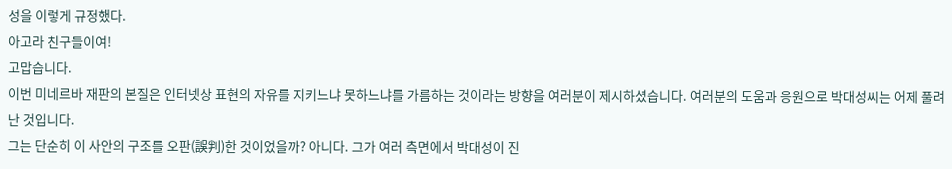성을 이렇게 규정했다.
아고라 친구들이여!
고맙습니다.
이번 미네르바 재판의 본질은 인터넷상 표현의 자유를 지키느냐 못하느냐를 가름하는 것이라는 방향을 여러분이 제시하셨습니다. 여러분의 도움과 응원으로 박대성씨는 어제 풀려난 것입니다.
그는 단순히 이 사안의 구조를 오판(誤判)한 것이었을까? 아니다. 그가 여러 측면에서 박대성이 진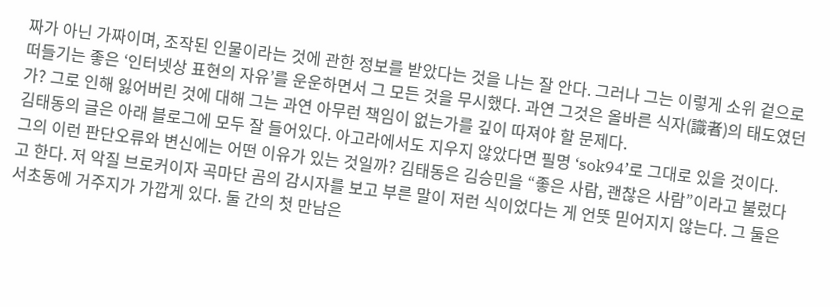짜가 아닌 가짜이며, 조작된 인물이라는 것에 관한 정보를 받았다는 것을 나는 잘 안다. 그러나 그는 이렇게 소위 겉으로 떠들기는 좋은 ‘인터넷상 표현의 자유’를 운운하면서 그 모든 것을 무시했다. 과연 그것은 올바른 식자(識者)의 태도였던가? 그로 인해 잃어버린 것에 대해 그는 과연 아무런 책임이 없는가를 깊이 따져야 할 문제다.
김태동의 글은 아래 블로그에 모두 잘 들어있다. 아고라에서도 지우지 않았다면 필명 ‘sok94’로 그대로 있을 것이다.
그의 이런 판단오류와 변신에는 어떤 이유가 있는 것일까? 김태동은 김승민을 “좋은 사람, 괜찮은 사람”이라고 불렀다고 한다. 저 악질 브로커이자 곡마단 곰의 감시자를 보고 부른 말이 저런 식이었다는 게 언뜻 믿어지지 않는다. 그 둘은 서초동에 거주지가 가깝게 있다. 둘 간의 첫 만남은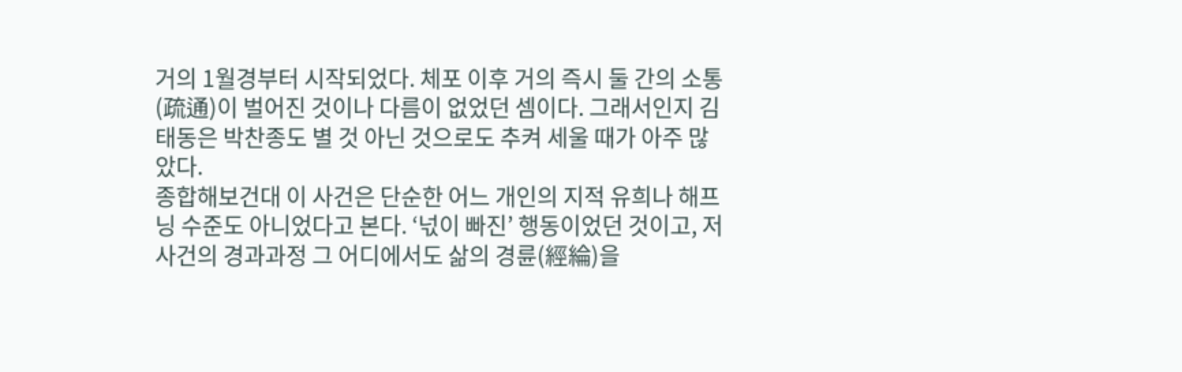거의 1월경부터 시작되었다. 체포 이후 거의 즉시 둘 간의 소통(疏通)이 벌어진 것이나 다름이 없었던 셈이다. 그래서인지 김태동은 박찬종도 별 것 아닌 것으로도 추켜 세울 때가 아주 많았다.
종합해보건대 이 사건은 단순한 어느 개인의 지적 유희나 해프닝 수준도 아니었다고 본다. ‘넋이 빠진’ 행동이었던 것이고, 저 사건의 경과과정 그 어디에서도 삶의 경륜(經綸)을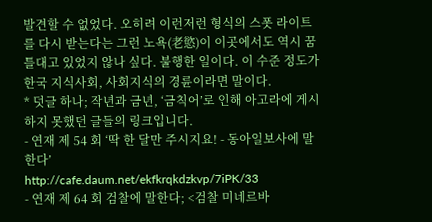발견할 수 없었다. 오히려 이런저런 형식의 스폿 라이트를 다시 받는다는 그런 노욕(老慾)이 이곳에서도 역시 꿈틀대고 있었지 않나 싶다. 불행한 일이다. 이 수준 정도가 한국 지식사회, 사회지식의 경륜이라면 말이다.
* 덧글 하나; 작년과 금년, ‘금칙어’로 인해 아고라에 게시하지 못했던 글들의 링크입니다.
- 연재 제 54 회 ‘딱 한 달만 주시지요! - 동아일보사에 말한다’
http://cafe.daum.net/ekfkrqkdzkvp/7iPK/33
- 연재 제 64 회 검찰에 말한다; <검찰 미네르바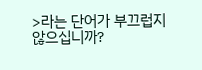>라는 단어가 부끄럽지 않으십니까?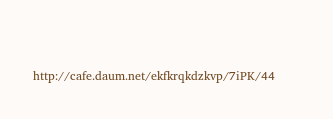http://cafe.daum.net/ekfkrqkdzkvp/7iPK/44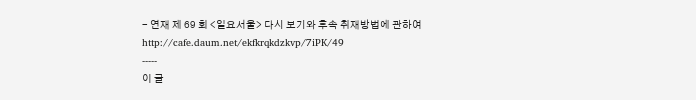- 연재 제 69 회 <일요서울> 다시 보기와 후속 취재방법에 관하여
http://cafe.daum.net/ekfkrqkdzkvp/7iPK/49
-----
이 글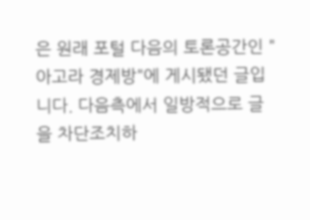은 원래 포털 다음의 토론공간인 "아고라 경제방"에 게시됐던 글입니다. 다음측에서 일방적으로 글을 차단조치하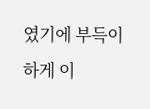였기에 부득이하게 이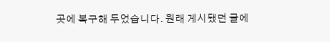곳에 복구해 두었습니다. 원래 게시됐던 글에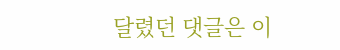달렸던 댓글은 이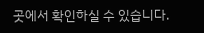곳에서 확인하실 수 있습니다.